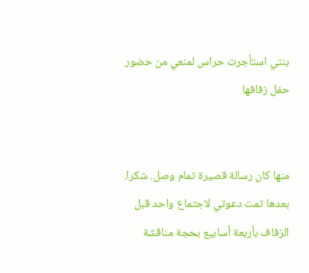بنتي استأجرت حراس لمنعي من حضور حفل زفافها


منها كان رسالة قصيرة تمام وصل. شكرا. بعدها تمت دعوتي لاجتماع واحد قبل الزفاف بأربعة أسابيع بحجة مناقشة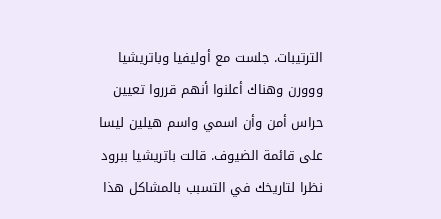الترتيبات. جلست مع أوليفيا وباتريشيا ووورن وهناك أعلنوا أنهم قرروا تعيين حراس أمن وأن اسمي واسم هيلين ليسا على قائمة الضيوف. قالت باتريشيا ببرود نظرا لتاريخك في التسبب بالمشاكل هذا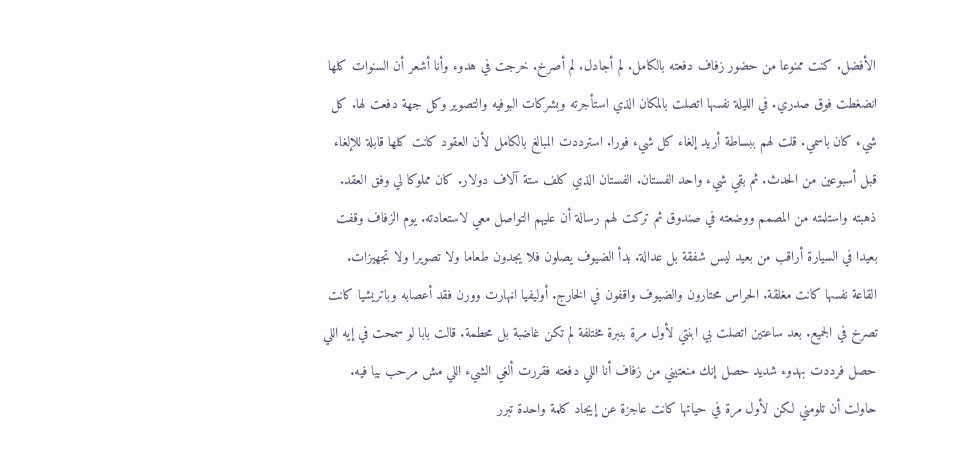الأفضل. كنت ممنوعا من حضور زفاف دفعته بالكامل. لم أجادل. لم أصرخ. خرجت في هدوء وأنا أشعر أن السنوات كلها انضغطت فوق صدري. في الليلة نفسها اتصلت بالمكان الذي استأجرته وبشركات البوفيه والتصوير وكل جهة دفعت لها. كل شيء كان باسمي. قلت لهم ببساطة أريد إلغاء كل شيء فورا. استرددت المبالغ بالكامل لأن العقود كانت كلها قابلة للإلغاء قبل أسبوعين من الحدث. ثم بقي شيء واحد الفستان. الفستان الذي كلف ستة آلاف دولار. كان مملوكا لي وفق العقد. ذهبته واستلمته من المصمم ووضعته في صندوق ثم تركت لهم رسالة أن عليهم التواصل معي لاستعادته. يوم الزفاف وقفت بعيدا في السيارة أراقب من بعيد ليس شفقة بل عدالة. بدأ الضيوف يصلون فلا يجدون طعاما ولا تصويرا ولا تجهيزات. القاعة نفسها كانت مغلقة. الحراس محتارون والضيوف واقفون في الخارج. أوليفيا اڼهارت وورن فقد أعصابه وباتريشيا كانت تصرخ في الجميع. بعد ساعتين اتصلت بي ابنتي لأول مرة بنبرة مختلفة لم تكن غاضبة بل محطمة. قالت بابا لو سمحت في إيه اللي حصل فرددت بهدوء شديد حصل إنك منعتيني من زفاف أنا اللي دفعته فقررت ألغي الشيء اللي مش مرحب بيا فيه. حاولت أن تلومني لكن لأول مرة في حياتها كانت عاجزة عن إيجاد كلمة واحدة تبرر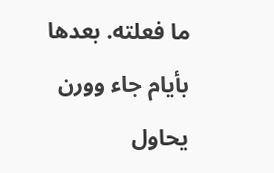ما فعلته. بعدها بأيام جاء وورن يحاول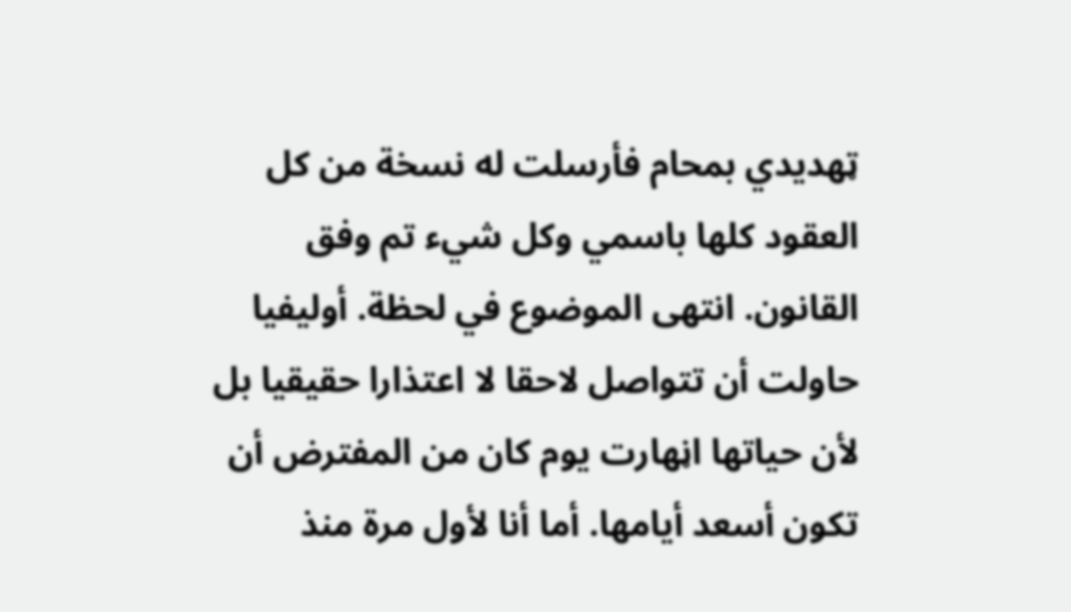ټهديدي بمحام فأرسلت له نسخة من كل العقود كلها باسمي وكل شيء تم وفق القانون. انتهى الموضوع في لحظة. أوليفيا حاولت أن تتواصل لاحقا لا اعتذارا حقيقيا بل لأن حياتها اڼهارت يوم كان من المفترض أن تكون أسعد أيامها. أما أنا لأول مرة منذ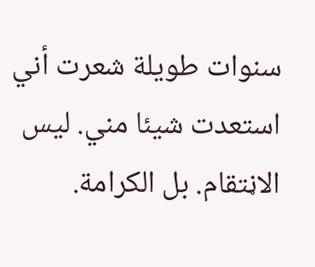سنوات طويلة شعرت أني استعدت شيئا مني. ليس
الاڼتقام. بل الكرامة.